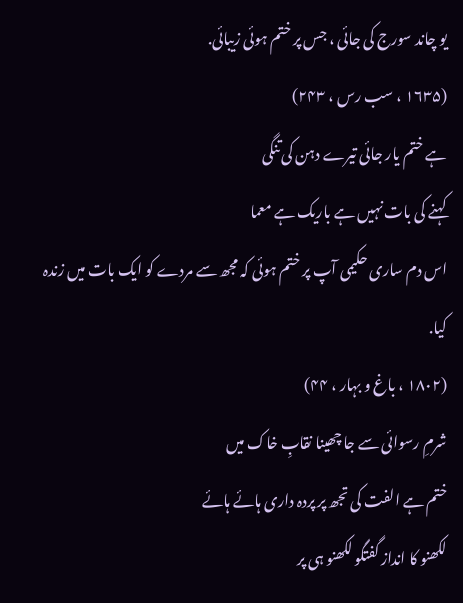یو چاند سورج کی جائی ، جس پر ختم ہوئی زیبائی.
(۱۶۳۵ ، سب رس ، ۲۴۳)
ہے ختم یار جائی تیرے دہن کی تنگی
کہنے کی بات نہیں ہے باریک ہے معما
اس دم ساری حکیمی آپ پر ختم ہوئی کہ مجھ سے مردے کو ایک بات میں زندہ کیا.
(۱۸۰۲ ، باغ و بہار ، ۴۴)
شرمِ رسوائی سے جا چھینا نقابِ خاک میں
ختم ہے الفت کی تجھ پر پردہ داری ہائے ہائے
لکھنو کا انداز گفتگو لکھنو ہی پر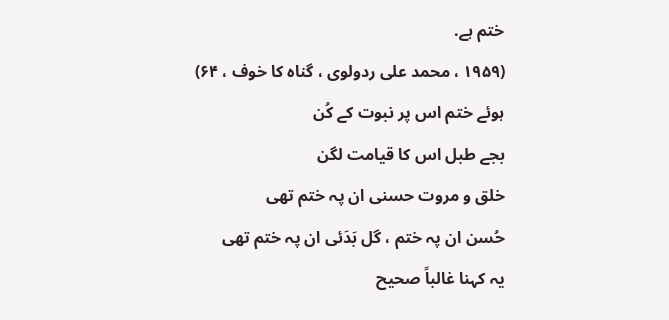ختم ہے.
(۱۹۵۹ ، محمد علی ردولوی ، گناہ کا خوف ، ۶۴)
ہوئے ختم اس پر نبوت کے کُن
بجے طبل اس کا قیامت لگن
خلق و مروت حسنی ان پہ ختم تھی
حُسن ان پہ ختم ، گل بَدَئی ان پہ ختم تھی
یہ کہنا غالباً صحیح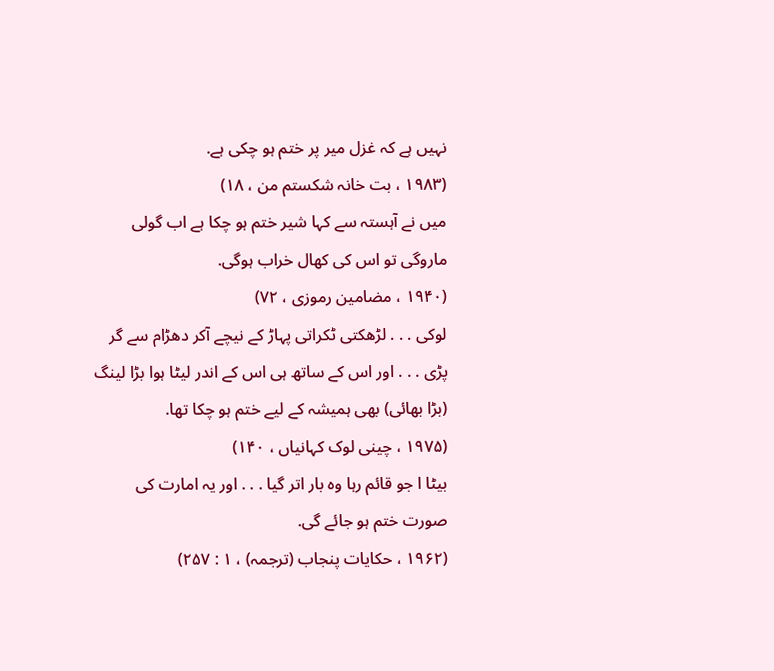نہیں ہے کہ غزل میر پر ختم ہو چکی ہے.
(۱۹۸۳ ، بت خانہ شکستم من ، ۱۸)
میں نے آہستہ سے کہا شیر ختم ہو چکا ہے اب گولی ماروگی تو اس کی کھال خراب ہوگی.
(۱۹۴۰ ، مضامین رموزی ، ۷۲)
لوکی . . . لڑھکتی ٹکراتی پہاڑ کے نیچے آکر دھڑام سے گر پڑی . . . اور اس کے ساتھ ہی اس کے اندر لیٹا ہوا بڑا لینگ (بڑا بھائی) بھی ہمیشہ کے لیے ختم ہو چکا تھا.
(۱۹۷۵ ، چینی لوک کہانیاں ، ۱۴۰)
بیٹا ا جو قائم رہا وہ بار اتر گیا . . . اور یہ امارت کی صورت ختم ہو جائے گی.
(۱۹۶۲ ، حکایات پنجاب (ترجمہ) ، ۱ : ۲۵۷)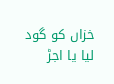خزاں کو گود لیا یا اجڑ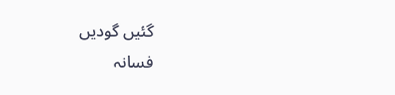گئیں گودیں
فسانہ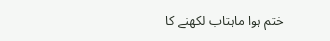ختم ہوا ماہتاب لکھنے کا